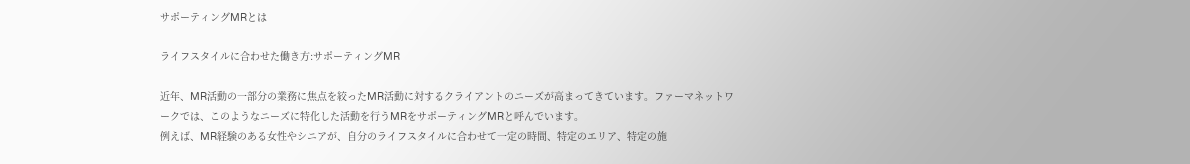サポーティングMRとは

ライフスタイルに合わせた働き方:サポーティングMR

近年、MR活動の一部分の業務に焦点を絞ったMR活動に対するクライアントのニーズが高まってきています。ファーマネットワークでは、このようなニーズに特化した活動を行うMRをサポーティングMRと呼んでいます。
例えば、MR経験のある女性やシニアが、自分のライフスタイルに合わせて一定の時間、特定のエリア、特定の施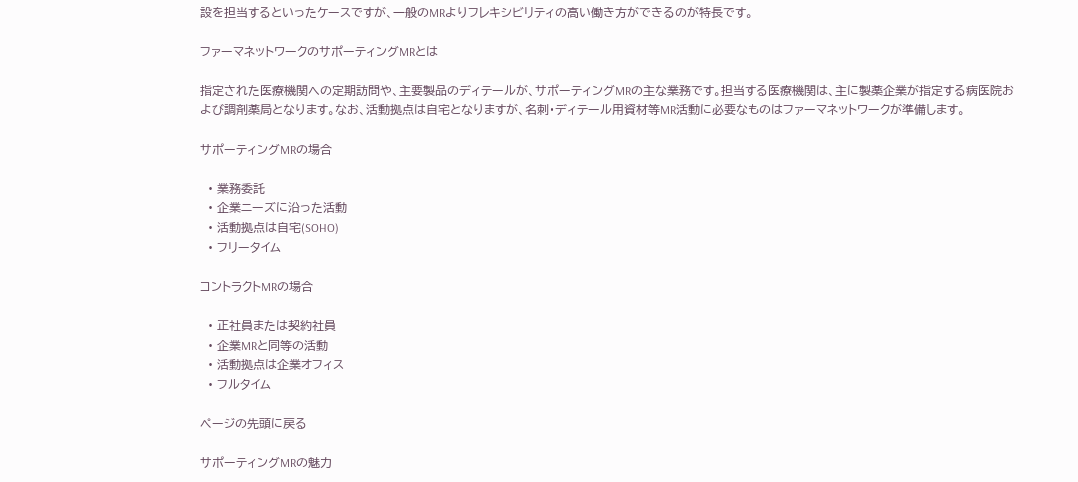設を担当するといったケースですが、一般のMRよりフレキシビリティの高い働き方ができるのが特長です。

ファーマネットワークのサポーティングMRとは

指定された医療機関への定期訪問や、主要製品のディテールが、サポーティングMRの主な業務です。担当する医療機関は、主に製薬企業が指定する病医院および調剤薬局となります。なお、活動拠点は自宅となりますが、名刺・ディテール用資材等MR活動に必要なものはファーマネットワークが準備します。

サポーティングMRの場合

  • 業務委託
  • 企業ニーズに沿った活動
  • 活動拠点は自宅(SOHO)
  • フリータイム

コントラクトMRの場合

  • 正社員または契約社員
  • 企業MRと同等の活動
  • 活動拠点は企業オフィス
  • フルタイム

ページの先頭に戻る

サポーティングMRの魅力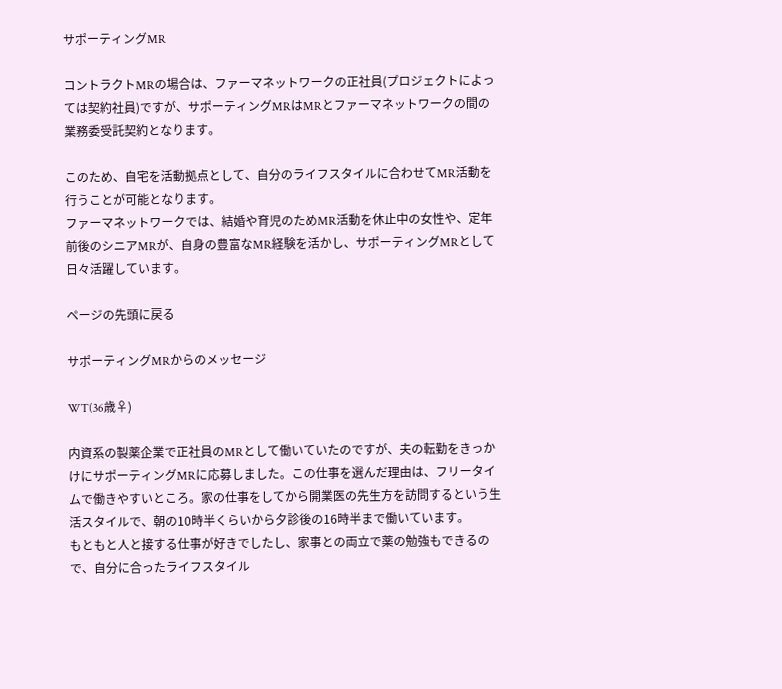サポーティングMR

コントラクトMRの場合は、ファーマネットワークの正社員(プロジェクトによっては契約社員)ですが、サポーティングMRはMRとファーマネットワークの間の業務委受託契約となります。

このため、自宅を活動拠点として、自分のライフスタイルに合わせてMR活動を行うことが可能となります。
ファーマネットワークでは、結婚や育児のためMR活動を休止中の女性や、定年前後のシニアMRが、自身の豊富なMR経験を活かし、サポーティングMRとして日々活躍しています。

ページの先頭に戻る

サポーティングMRからのメッセージ

WT(36歳♀)

内資系の製薬企業で正社員のMRとして働いていたのですが、夫の転勤をきっかけにサポーティングMRに応募しました。この仕事を選んだ理由は、フリータイムで働きやすいところ。家の仕事をしてから開業医の先生方を訪問するという生活スタイルで、朝の10時半くらいから夕診後の16時半まで働いています。
もともと人と接する仕事が好きでしたし、家事との両立で薬の勉強もできるので、自分に合ったライフスタイル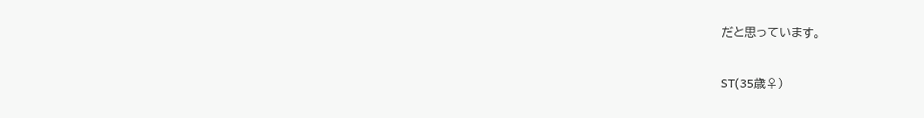だと思っています。

ST(35歳♀)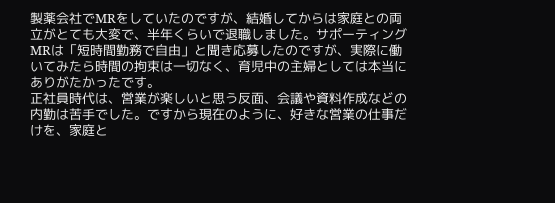製薬会社でMRをしていたのですが、結婚してからは家庭との両立がとても大変で、半年くらいで退職しました。サポーティングMRは「短時間勤務で自由」と聞き応募したのですが、実際に働いてみたら時間の拘束は一切なく、育児中の主婦としては本当にありがたかったです。
正社員時代は、営業が楽しいと思う反面、会議や資料作成などの内勤は苦手でした。ですから現在のように、好きな営業の仕事だけを、家庭と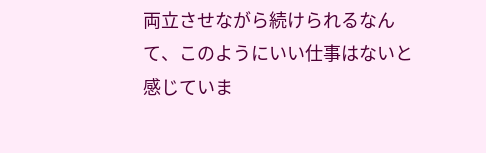両立させながら続けられるなんて、このようにいい仕事はないと感じていま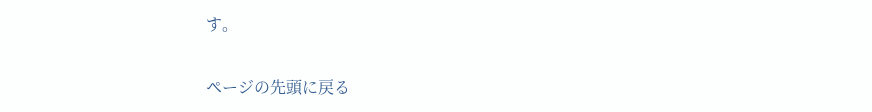す。

ページの先頭に戻る